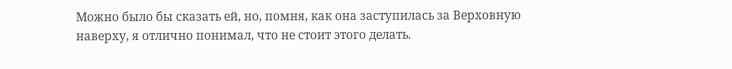Можно было бы сказать ей, но, помня, как она заступилась за Верховную наверху, я отлично понимал, что не стоит этого делать.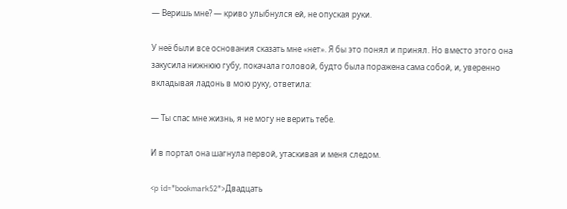— Веришь мне? — криво улыбнулся ей, не опуская руки.

У неё были все основания сказать мне «нет». Я бы это понял и принял. Но вместо этого она закусила нижнюю губу, покачала головой, будто была поражена сама собой, и, уверенно вкладывая ладонь в мою руку, ответила:

— Ты спас мне жизнь, я не могу не верить тебе.

И в портал она шагнула первой, утаскивая и меня следом.

<p id="bookmark52">Двадцать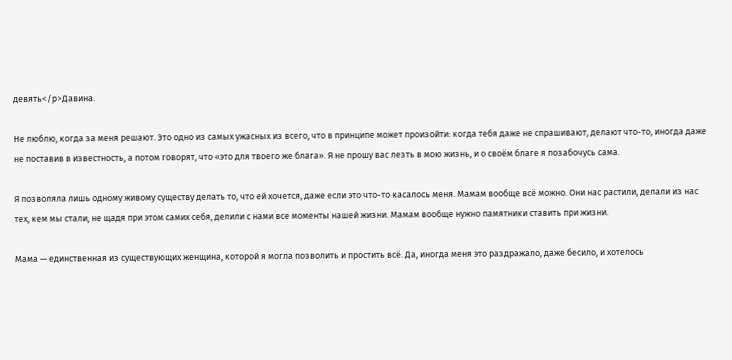девять</p>Давина.

Не люблю, когда за меня решают. Это одно из самых ужасных из всего, что в принципе может произойти: когда тебя даже не спрашивают, делают что-то, иногда даже не поставив в известность, а потом говорят, что «это для твоего же блага». Я не прошу вас лезть в мою жизнь, и о своём благе я позабочусь сама.

Я позволяла лишь одному живому существу делать то, что ей хочется, даже если это что-то касалось меня. Мамам вообще всё можно. Они нас растили, делали из нас тех, кем мы стали, не щадя при этом самих себя, делили с нами все моменты нашей жизни. Мамам вообще нужно памятники ставить при жизни.

Мама — единственная из существующих женщина, которой я могла позволить и простить всё. Да, иногда меня это раздражало, даже бесило, и хотелось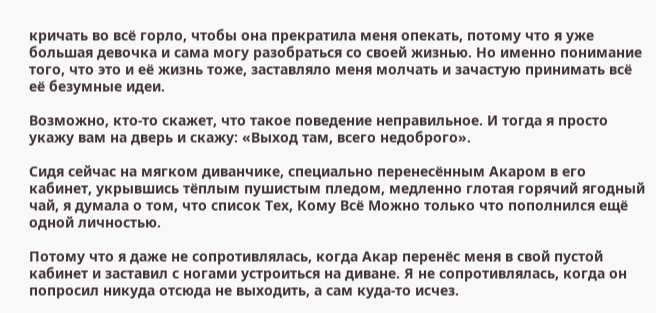кричать во всё горло, чтобы она прекратила меня опекать, потому что я уже большая девочка и сама могу разобраться со своей жизнью. Но именно понимание того, что это и её жизнь тоже, заставляло меня молчать и зачастую принимать всё её безумные идеи.

Возможно, кто-то скажет, что такое поведение неправильное. И тогда я просто укажу вам на дверь и скажу: «Выход там, всего недоброго».

Сидя сейчас на мягком диванчике, специально перенесённым Акаром в его кабинет, укрывшись тёплым пушистым пледом, медленно глотая горячий ягодный чай, я думала о том, что список Тех, Кому Всё Можно только что пополнился ещё одной личностью.

Потому что я даже не сопротивлялась, когда Акар перенёс меня в свой пустой кабинет и заставил с ногами устроиться на диване. Я не сопротивлялась, когда он попросил никуда отсюда не выходить, а сам куда-то исчез.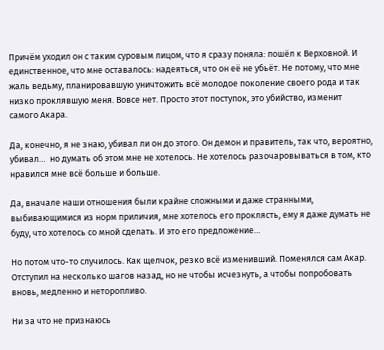Причём уходил он с таким суровым лицом, что я сразу поняла: пошёл к Верховной. И единственное, что мне оставалось: надеяться, что он её не убьёт. Не потому, что мне жаль ведьму, планировавшую уничтожить всё молодое поколение своего рода и так низко проклявшую меня. Вовсе нет. Просто этот поступок, это убийство, изменит самого Акара.

Да, конечно, я не знаю, убивал ли он до этого. Он демон и правитель, так что, вероятно, убивал…  но думать об этом мне не хотелось. Не хотелось разочаровываться в том, кто нравился мне всё больше и больше.

Да, вначале наши отношения были крайне сложными и даже странными, выбивающимися из норм приличия, мне хотелось его проклясть, ему я даже думать не буду, что хотелось со мной сделать. И это его предложение…

Но потом что-то случилось. Как щелчок, резко всё изменивший. Поменялся сам Акар. Отступил на несколько шагов назад, но не чтобы исчезнуть, а чтобы попробовать вновь, медленно и неторопливо.

Ни за что не признаюсь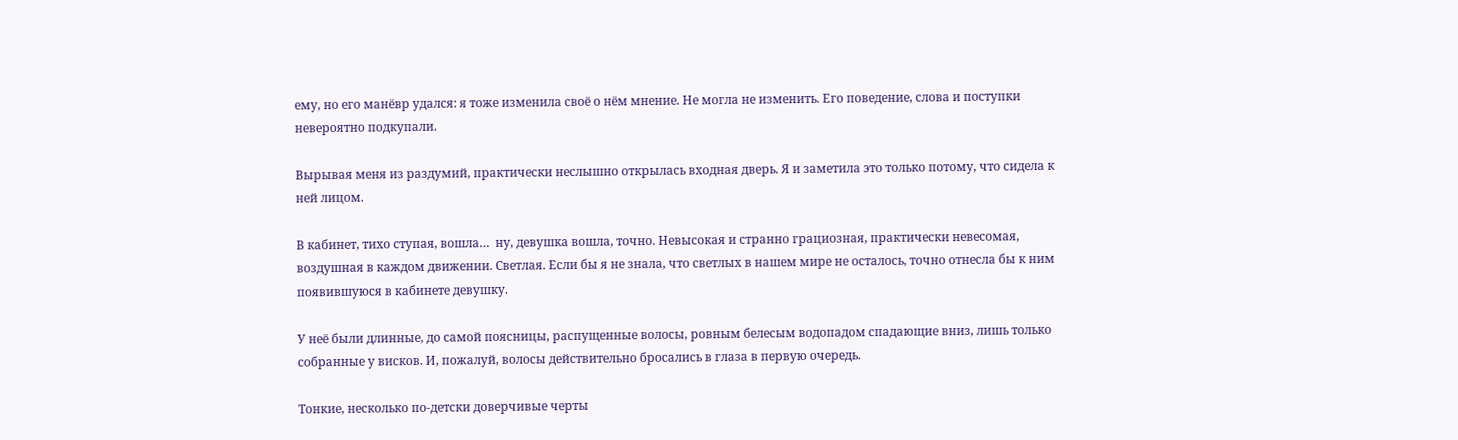ему, но его манёвр удался: я тоже изменила своё о нём мнение. Не могла не изменить. Его поведение, слова и поступки невероятно подкупали.

Вырывая меня из раздумий, практически неслышно открылась входная дверь. Я и заметила это только потому, что сидела к ней лицом.

В кабинет, тихо ступая, вошла…  ну, девушка вошла, точно. Невысокая и странно грациозная, практически невесомая, воздушная в каждом движении. Светлая. Если бы я не знала, что светлых в нашем мире не осталось, точно отнесла бы к ним появившуюся в кабинете девушку.

У неё были длинные, до самой поясницы, распущенные волосы, ровным белесым водопадом спадающие вниз, лишь только собранные у висков. И, пожалуй, волосы действительно бросались в глаза в первую очередь.

Тонкие, несколько по-детски доверчивые черты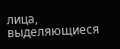лица, выделяющиеся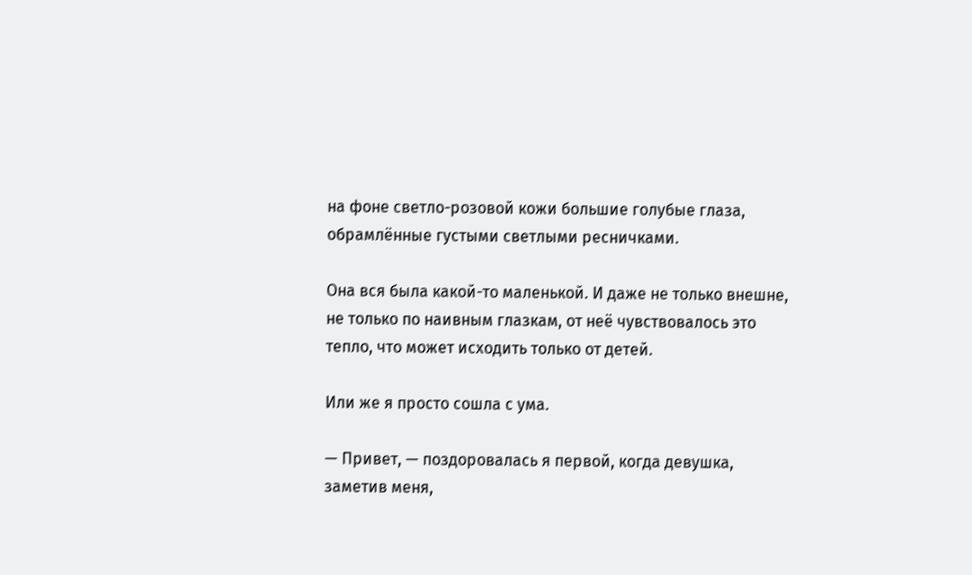на фоне светло-розовой кожи большие голубые глаза, обрамлённые густыми светлыми ресничками.

Она вся была какой-то маленькой. И даже не только внешне, не только по наивным глазкам, от неё чувствовалось это тепло, что может исходить только от детей.

Или же я просто сошла с ума.

— Привет, — поздоровалась я первой, когда девушка, заметив меня,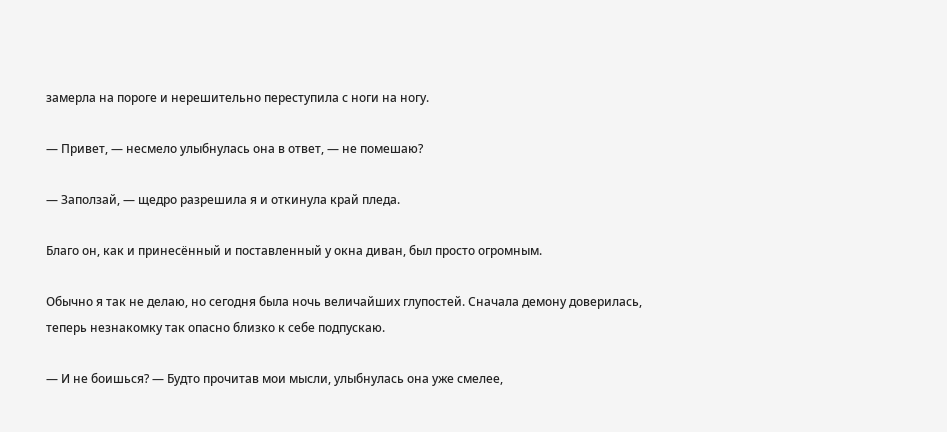замерла на пороге и нерешительно переступила с ноги на ногу.

— Привет, — несмело улыбнулась она в ответ, — не помешаю?

— Заползай, — щедро разрешила я и откинула край пледа.

Благо он, как и принесённый и поставленный у окна диван, был просто огромным.

Обычно я так не делаю, но сегодня была ночь величайших глупостей. Сначала демону доверилась, теперь незнакомку так опасно близко к себе подпускаю.

— И не боишься? — Будто прочитав мои мысли, улыбнулась она уже смелее,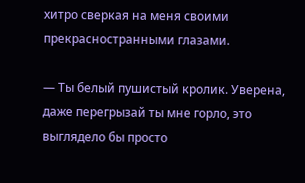хитро сверкая на меня своими прекрасностранными глазами.

— Ты белый пушистый кролик. Уверена, даже перегрызай ты мне горло, это выглядело бы просто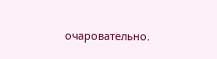очаровательно.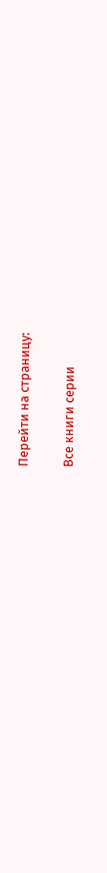Перейти на страницу:

Все книги серии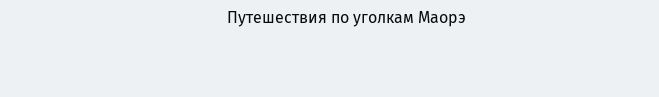Путешествия по уголкам Маорэ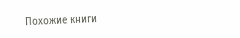Похожие книги